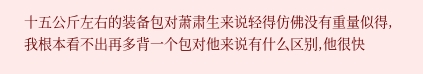十五公斤左右的装备包对萧肃生来说轻得仿佛没有重量似得,我根本看不出再多背一个包对他来说有什么区别,他很快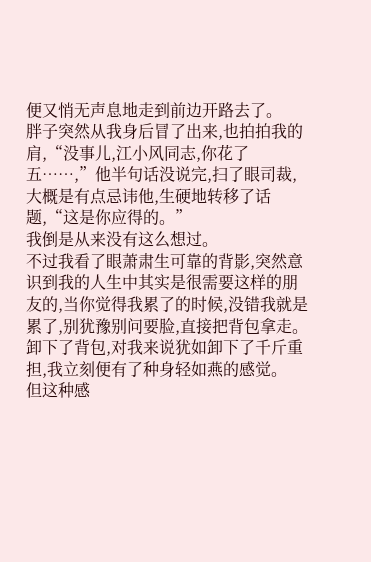便又悄无声息地走到前边开路去了。
胖子突然从我身后冒了出来,也拍拍我的肩,“没事儿,江小风同志,你花了五……,”他半句话没说完,扫了眼司裁,大概是有点忌讳他,生硬地转移了话题,“这是你应得的。”
我倒是从来没有这么想过。
不过我看了眼萧肃生可靠的背影,突然意识到我的人生中其实是很需要这样的朋友的,当你觉得我累了的时候,没错我就是累了,别犹豫别问要脸,直接把背包拿走。
卸下了背包,对我来说犹如卸下了千斤重担,我立刻便有了种身轻如燕的感觉。
但这种感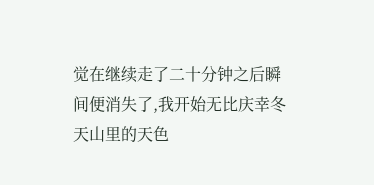觉在继续走了二十分钟之后瞬间便消失了,我开始无比庆幸冬天山里的天色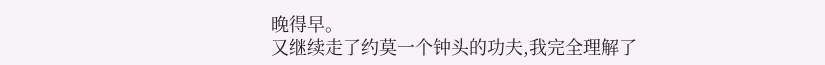晚得早。
又继续走了约莫一个钟头的功夫,我完全理解了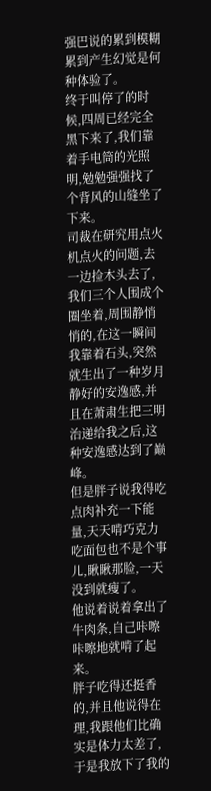强巴说的累到模糊累到产生幻觉是何种体验了。
终于叫停了的时候,四周已经完全黑下来了,我们靠着手电筒的光照明,勉勉强强找了个背风的山缝坐了下来。
司裁在研究用点火机点火的问题,去一边捡木头去了,我们三个人围成个圈坐着,周围静悄悄的,在这一瞬间我靠着石头,突然就生出了一种岁月静好的安逸感,并且在萧肃生把三明治递给我之后,这种安逸感达到了巅峰。
但是胖子说我得吃点肉补充一下能量,天天啃巧克力吃面包也不是个事儿,瞅瞅那脸,一天没到就瘦了。
他说着说着拿出了牛肉条,自己咔嚓咔嚓地就啃了起来。
胖子吃得还挺香的,并且他说得在理,我跟他们比确实是体力太差了,于是我放下了我的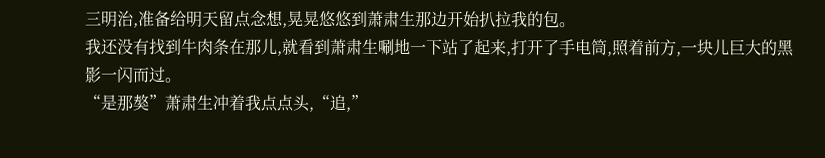三明治,准备给明天留点念想,晃晃悠悠到萧肃生那边开始扒拉我的包。
我还没有找到牛肉条在那儿,就看到萧肃生唰地一下站了起来,打开了手电筒,照着前方,一块儿巨大的黑影一闪而过。
“是那獒”萧肃生冲着我点点头,“追,”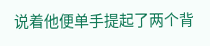说着他便单手提起了两个背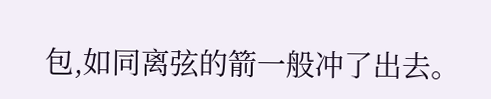包,如同离弦的箭一般冲了出去。